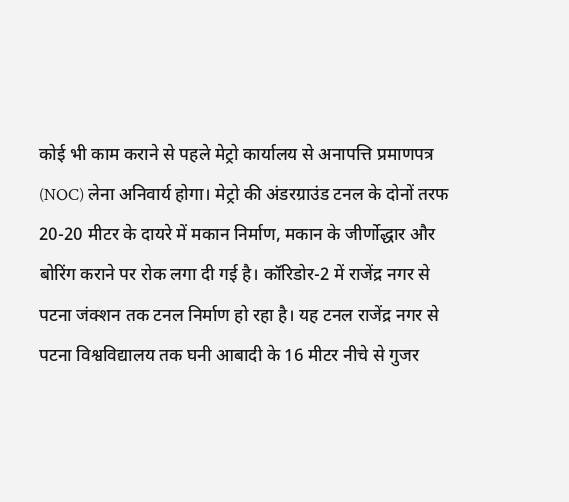कोई भी काम कराने से पहले मेट्रो कार्यालय से अनापत्ति प्रमाणपत्र (NOC) लेना अनिवार्य होगा। मेट्रो की अंडरग्राउंड टनल के दोनों तरफ 20-20 मीटर के दायरे में मकान निर्माण, मकान के जीर्णोद्धार और बोरिंग कराने पर रोक लगा दी गई है। कॉरिडोर-2 में राजेंद्र नगर से पटना जंक्शन तक टनल निर्माण हो रहा है। यह टनल राजेंद्र नगर से पटना विश्वविद्यालय तक घनी आबादी के 16 मीटर नीचे से गुजर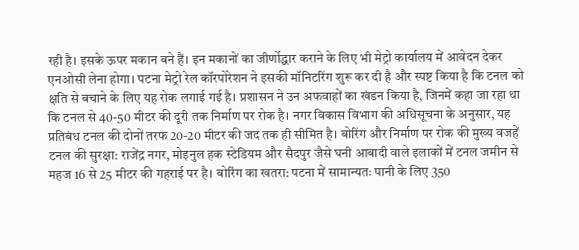रही है। इसके ऊपर मकान बने हैं। इन मकानों का जीर्णोद्धार कराने के लिए भी मेट्रो कार्यालय में आवेदन देकर एनओसी लेना होगा। पटना मेट्रो रेल कॉरपोरेशन ने इसकी मॉनिटरिंग शुरू कर दी है और स्पष्ट किया है कि टनल को क्षति से बचाने के लिए यह रोक लगाई गई है। प्रशासन ने उन अफवाहों का खंडन किया है, जिनमें कहा जा रहा था कि टनल से 40-50 मीटर की दूरी तक निर्माण पर रोक है। नगर विकास विभाग की अधिसूचना के अनुसार, यह प्रतिबंध टनल की दोनों तरफ 20-20 मीटर की जद तक ही सीमित है। बोरिंग और निर्माण पर रोक की मुख्य वजहें टनल की सुरक्षा: राजेंद्र नगर, मोइनुल हक स्टेडियम और सैदपुर जैसे घनी आबादी वाले इलाकों में टनल जमीन से महज 16 से 25 मीटर की गहराई पर है। बोरिंग का खतरा: पटना में सामान्यतः पानी के लिए 350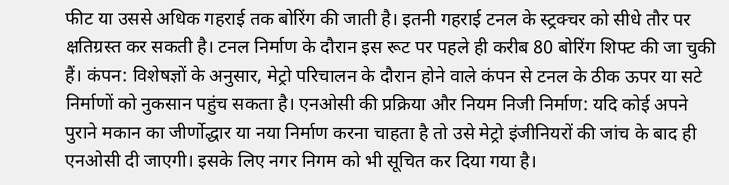फीट या उससे अधिक गहराई तक बोरिंग की जाती है। इतनी गहराई टनल के स्ट्रक्चर को सीधे तौर पर क्षतिग्रस्त कर सकती है। टनल निर्माण के दौरान इस रूट पर पहले ही करीब 80 बोरिंग शिफ्ट की जा चुकी हैं। कंपन: विशेषज्ञों के अनुसार, मेट्रो परिचालन के दौरान होने वाले कंपन से टनल के ठीक ऊपर या सटे निर्माणों को नुकसान पहुंच सकता है। एनओसी की प्रक्रिया और नियम निजी निर्माण: यदि कोई अपने पुराने मकान का जीर्णोद्धार या नया निर्माण करना चाहता है तो उसे मेट्रो इंजीनियरों की जांच के बाद ही एनओसी दी जाएगी। इसके लिए नगर निगम को भी सूचित कर दिया गया है।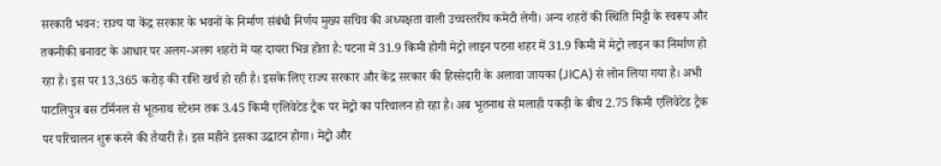सरकारी भवन: राज्य या केंद्र सरकार के भवनों के निर्माण संबंधी निर्णय मुख्य सचिव की अध्यक्षता वाली उच्चस्तरीय कमेटी लेगी। अन्य शहरों की स्थिति मिट्टी के स्वरूप और तकनीकी बनावट के आधार पर अलग-अलग शहरों में यह दायरा भिन्न होता है: पटना में 31.9 किमी होगी मेट्रो लाइन पटना शहर में 31.9 किमी में मेट्रो लाइन का निर्माण हो रहा है। इस पर 13,365 करोड़ की राशि खर्च हो रही है। इसके लिए राज्य सरकार और केंद्र सरकार की हिस्सेदारी के अलावा जायका (JICA) से लोन लिया गया है। अभी पाटलिपुत्र बस टर्मिनल से भूतनाथ स्टेशन तक 3.45 किमी एलिवेटेड ट्रैक पर मेट्रो का परिचालन हो रहा है। अब भूतनाथ से मलाही पकड़ी के बीच 2.75 किमी एलिवेटेड ट्रैक पर परिचालन शुरू करने की तैयारी है। इस महीने इसका उद्घाटन होगा। मेट्रो और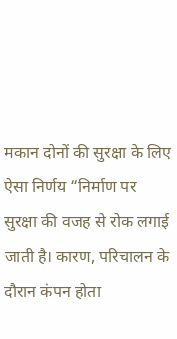मकान दोनों की सुरक्षा के लिए ऐसा निर्णय “निर्माण पर सुरक्षा की वजह से रोक लगाई जाती है। कारण, परिचालन के दौरान कंपन होता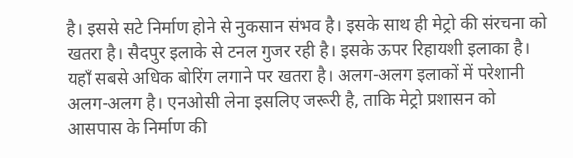है। इससे सटे निर्माण होने से नुकसान संभव है। इसके साथ ही मेट्रो की संरचना को खतरा है। सैदपुर इलाके से टनल गुजर रही है। इसके ऊपर रिहायशी इलाका है। यहाँ सबसे अधिक बोरिंग लगाने पर खतरा है। अलग-अलग इलाकों में परेशानी अलग-अलग है। एनओसी लेना इसलिए जरूरी है, ताकि मेट्रो प्रशासन को आसपास के निर्माण की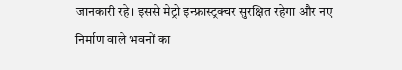जानकारी रहे। इससे मेट्रो इन्फ्रास्ट्रक्चर सुरक्षित रहेगा और नए निर्माण वाले भवनों का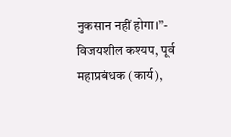नुकसान नहीं होगा।”- विजयशील कश्यप, पूर्व महाप्रबंधक (कार्य),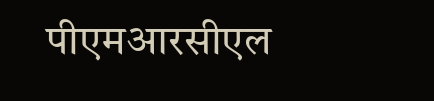पीएमआरसीएल